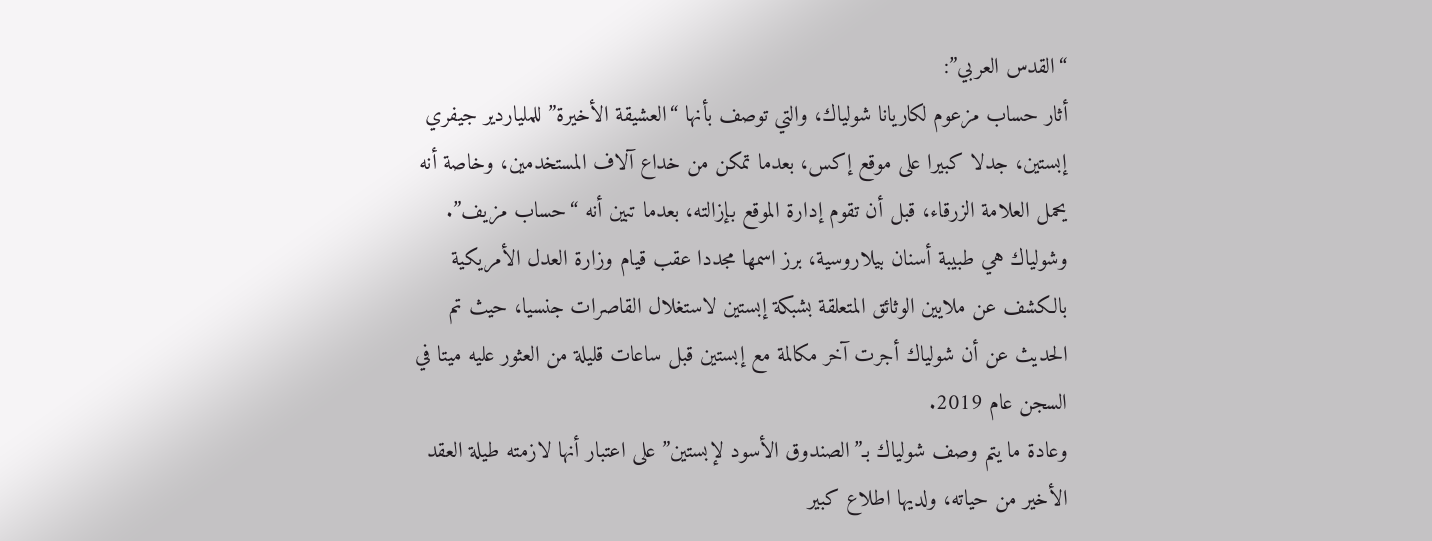“القدس العربي”:
أثار حساب مزعوم لكاريانا شولياك، والتي توصف بأنها “العشيقة الأخيرة” للملياردير جيفري إبستين، جدلا كبيرا على موقع إكس، بعدما تمكن من خداع آلاف المستخدمين، وخاصة أنه يحمل العلامة الزرقاء، قبل أن تقوم إدارة الموقع بإزالته، بعدما تبين أنه “حساب مزيف”.
وشولياك هي طبيبة أسنان بيلاروسية، برز اسمها مجددا عقب قيام وزارة العدل الأمريكية بالكشف عن ملايين الوثائق المتعلقة بشبكة إبستين لاستغلال القاصرات جنسيا، حيث تم الحديث عن أن شولياك أجرت آخر مكالمة مع إبستين قبل ساعات قليلة من العثور عليه ميتا في السجن عام 2019.
وعادة ما يتم وصف شولياك بـ”الصندوق الأسود لإبستين” على اعتبار أنها لازمته طيلة العقد الأخير من حياته، ولديها اطلاع كبير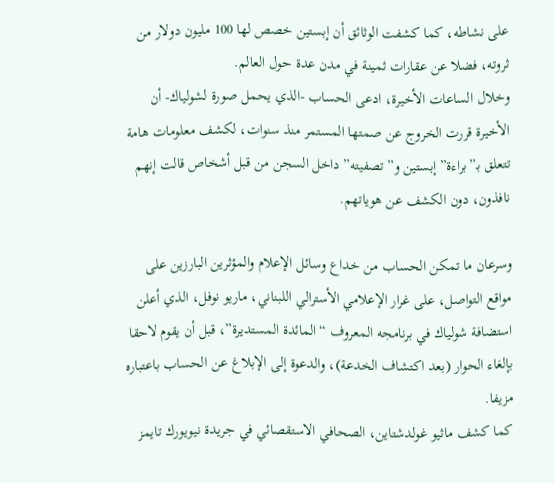على نشاطه، كما كشفت الوثائق أن إبستين خصص لها 100 مليون دولار من ثروته، فضلا عن عقارات ثمينة في مدن عدة حول العالم.
وخلال الساعات الأخيرة، ادعى الحساب -الذي يحمل صورة لشولياك- أن الأخيرة قررت الخروج عن صمتها المستمر منذ سنوات، لكشف معلومات هامة تتعلق بـ”براءة” إبستين و”تصفيته” داخل السجن من قبل أشخاص قالت إنهم نافذون، دون الكشف عن هوياتهم.

وسرعان ما تمكن الحساب من خداع وسائل الإعلام والمؤثرين البارزين على مواقع التواصل، على غرار الإعلامي الأسترالي اللبناني، ماريو نوفل، الذي أعلن استضافة شولياك في برنامجه المعروف “المائدة المستديرة”، قبل أن يقوم لاحقا بإلغاء الحوار (بعد اكتشاف الخدعة)، والدعوة إلى الإبلاغ عن الحساب باعتباره مزيفا.
كما كشف ماثيو غولدشتاين، الصحافي الاستقصائي في جريدة نيويورك تايمز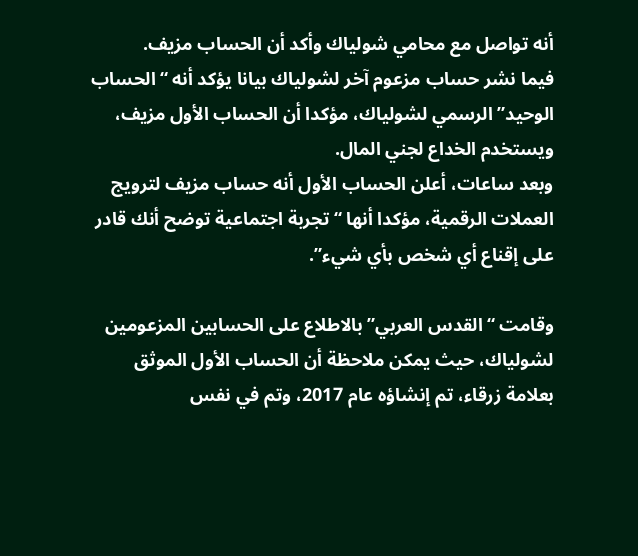أنه تواصل مع محامي شولياك وأكد أن الحساب مزيف.
فيما نشر حساب مزعوم آخر لشولياك بيانا يؤكد أنه “الحساب الوحيد” الرسمي لشولياك، مؤكدا أن الحساب الأول مزيف، ويستخدم الخداع لجني المال.
وبعد ساعات، أعلن الحساب الأول أنه حساب مزيف لترويج العملات الرقمية، مؤكدا أنها “تجربة اجتماعية توضح أنك قادر على إقناع أي شخص بأي شيء”.

وقامت “القدس العربي” بالاطلاع على الحسابين المزعومين لشولياك، حيث يمكن ملاحظة أن الحساب الأول الموثق بعلامة زرقاء، تم إنشاؤه عام 2017، وتم في نفس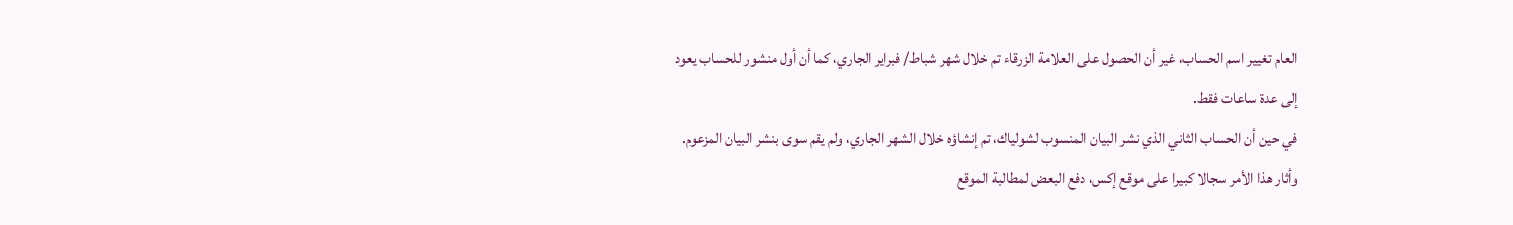العام تغيير اسم الحساب، غير أن الحصول على العلامة الزرقاء تم خلال شهر شباط/ فبراير الجاري، كما أن أول منشور للحساب يعود إلى عدة ساعات فقط.
في حين أن الحساب الثاني الذي نشر البيان المنسوب لشولياك، تم إنشاؤه خلال الشهر الجاري، ولم يقم سوى بنشر البيان المزعوم.
وأثار هذا الأمر سجالا كبيرا على موقع إكس، دفع البعض لمطالبة الموقع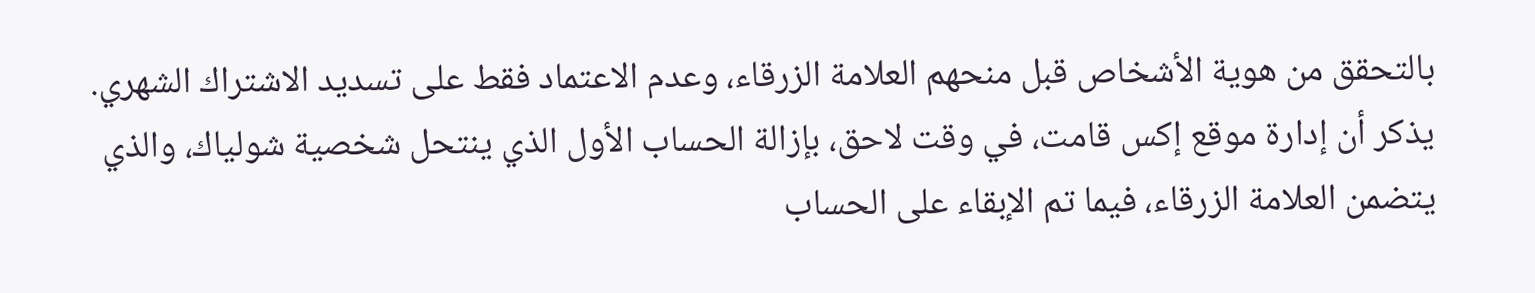بالتحقق من هوية الأشخاص قبل منحهم العلامة الزرقاء، وعدم الاعتماد فقط على تسديد الاشتراك الشهري.
يذكر أن إدارة موقع إكس قامت، في وقت لاحق، بإزالة الحساب الأول الذي ينتحل شخصية شولياك، والذي يتضمن العلامة الزرقاء، فيما تم الإبقاء على الحساب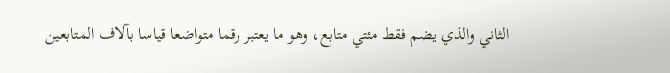الثاني والذي يضم فقط مئتي متابع، وهو ما يعتبر رقما متواضعا قياسا بآلاف المتابعين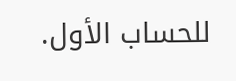للحساب الأول.